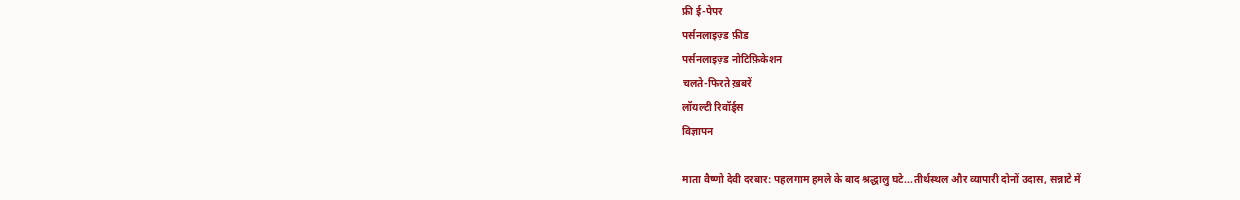फ्री ई-पेपर
पर्सनलाइज़्ड फ़ीड
पर्सनलाइज़्ड नोटिफ़िकेशन
चलते-फिरते ख़बरें
लॉयल्टी रिवॉर्ड्स
विज्ञापन

माता वैष्णो देवी दरबार: पहलगाम हमले के बाद श्रद्धालु घटे...तीर्थस्थल और व्यापारी दोनों उदास, सन्नाटे में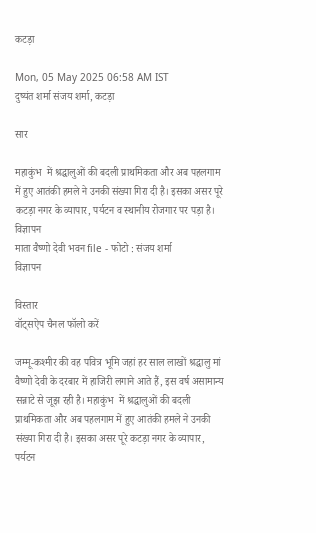कटड़ा

Mon, 05 May 2025 06:58 AM IST
दुष्यंत शर्मा संजय शर्मा, कटड़ा

सार

महाकुंभ  में श्रद्धालुओं की बदली प्राथमिकता और अब पहलगाम में हुए आतंकी हमले ने उनकी संख्या गिरा दी है। इसका असर पूरे कटड़ा नगर के व्यापार, पर्यटन व स्थानीय रोजगार पर पड़ा है।
विज्ञापन
माता वैष्णो देवी भवन file - फोटो : संजय शर्मा
विज्ञापन

विस्तार
वॉट्सऐप चैनल फॉलो करें

जम्मू-कश्मीर की वह पवित्र भूमि जहां हर साल लाखों श्रद्धालु मां वैष्णो देवी के दरबार में हाजिरी लगाने आते हैं, इस वर्ष असामान्य सन्नाटे से जूझ रही है। महाकुंभ  में श्रद्धालुओं की बदली प्राथमिकता और अब पहलगाम में हुए आतंकी हमले ने उनकी संख्या गिरा दी है। इसका असर पूरे कटड़ा नगर के व्यापार, पर्यटन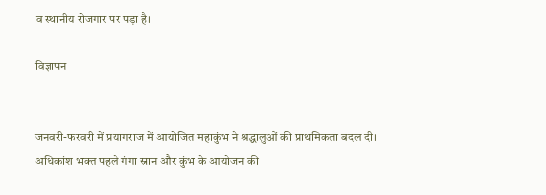व स्थानीय रोजगार पर पड़ा है।

विज्ञापन


जनवरी-फरवरी में प्रयागराज में आयोजित महाकुंभ ने श्रद्धालुओं की प्राथमिकता बदल दी। अधिकांश भक्त पहले गंगा स्नान और कुंभ के आयोजन की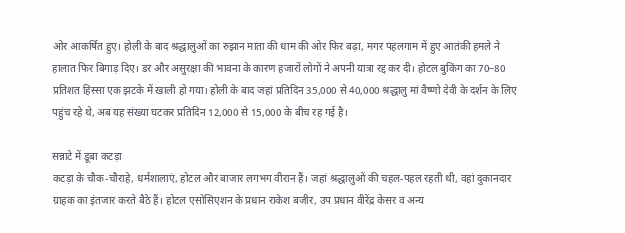ओर आकर्षित हुए। होली के बाद श्रद्धालुओं का रुझान माता की धाम की ओर फिर बढ़ा, मगर पहलगाम में हुए आतंकी हमले ने हालात फिर बिगाड़ दिए। डर और असुरक्षा की भावना के कारण हजारों लोगों ने अपनी यात्रा रद्द कर दी। होटल बुकिंग का 70–80 प्रतिशत हिस्सा एक झटके में खाली हो गया। होली के बाद जहां प्रतिदिन 35,000 से 40,000 श्रद्धालु मां वैष्णो देवी के दर्शन के लिए पहुंच रहे थे, अब यह संख्या घटकर प्रतिदिन 12,000 से 15,000 के बीच रह गई है।

सन्नाटे में डूबा कटड़ा
कटड़ा के चौक-चौराहे, धर्मशालाएं, होटल और बाजार लगभग वीरान हैं। जहां श्रद्धालुओं की चहल-पहल रहती थी, वहां दुकानदार ग्राहक का इंतजार करते बैठे हैं। होटल एसोसिएशन के प्रधान राकेश बजीर, उप प्रधान वीरेंद्र केसर व अन्य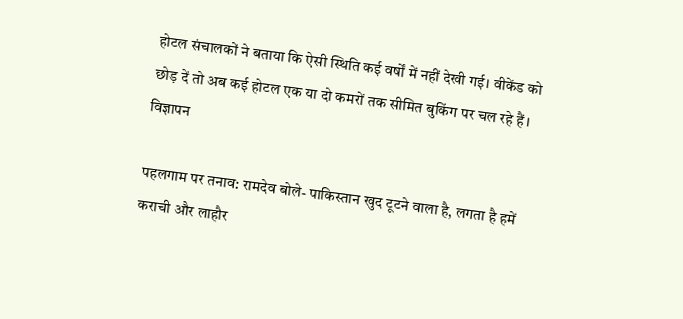होटल संचालकों ने बताया कि ऐसी स्थिति कई वर्षों में नहीं देखी गई। वीकेंड को छोड़ दें तो अब कई होटल एक या दो कमरों तक सीमित बुकिंग पर चल रहे हैं।
विज्ञापन

पहलगाम पर तनाव: रामदेव बोले- पाकिस्तान खुद टूटने वाला है, लगता है हमें कराची और लाहौर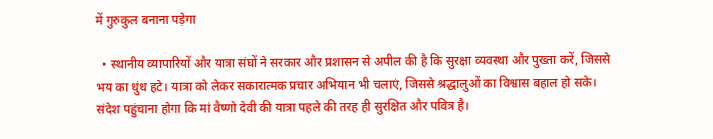में गुरुकुल बनाना पड़ेगा

  • स्थानीय व्यापारियों और यात्रा संघों ने सरकार और प्रशासन से अपील की है कि सुरक्षा व्यवस्था और पुख्ता करें, जिससे भय का धुंध हटे। यात्रा को लेकर सकारात्मक प्रचार अभियान भी चलाएं, जिससे श्रद्धालुओं का विश्वास बहाल हो सके। संदेश पहुंचाना होगा कि मां वैष्णो देवी की यात्रा पहले की तरह ही सुरक्षित और पवित्र है।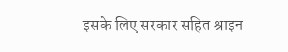इसके लिए सरकार सहित श्राइन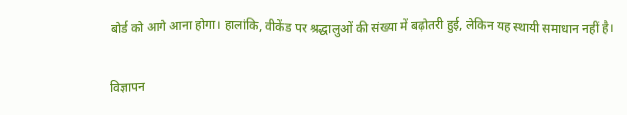बोर्ड को आगे आना होगा। हालांकि, वीकेंड पर श्रद्धालुओं की संख्या में बढ़ोतरी हुई, लेकिन यह स्थायी समाधान नहीं है।

विज्ञापन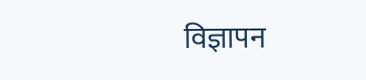विज्ञापन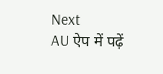Next
AU ऐप में पढ़ें